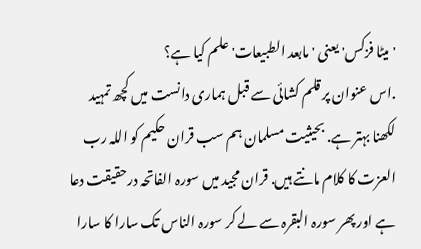'میٹا فزکس' یعنی 'مابعد الطبیعات' علم کیا ہے؟
.اس عنوان پر قلم کشائی سے قبل ہماری دانست میں کچھ تمہید لکھنا بہتر ہے. بحیثیت مسلمان ہم سب قران حکیم کو اللہ رب العزت کا کلام مانتے ہیں. قران مجید میں سورہ الفاتحہ درحقیقت دعا ہے اور پھر سورہ البقرہ سے لے کر سورہ الناس تک سارا کا سارا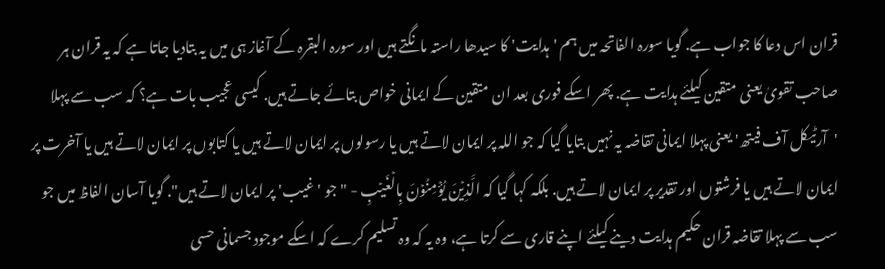قران اس دعا کا جواب ہے. گویا سورہ الفاتحہ میں ہم 'ہدایت' کا سیدھا راستہ مانگتے ہیں اور سورہ البقرہ کے آغاز ہی میں یہ بتادیا جاتا ہے کہ یہ قران ہر صاحب تقویٰ یعنی متقین کیلئے ہدایت ہے. پھر اسکے فوری بعد ان متقین کے ایمانی خواص بتائے جاتے ہیں. کیسی عجیب بات ہے؟ کہ سب سے پہلا 'آرٹیکل آف فیتھ' یعنی پہلا ایمانی تقاضہ یہ نہیں بتایا گیا کہ جو اللہ پر ایمان لاتے ہیں یا رسولوں پر ایمان لاتے ہیں یا کتابوں پر ایمان لاتے ہیں یا آخرت پر ایمان لاتے ہیں یا فرشتوں اور تقدیر پر ایمان لاتے ہیں. بلکہ کہا گیا کہ الَّذِيۡنَ يُؤۡمِنُوۡنَ بِالۡغَيۡبِ - "جو 'غیب' پر ایمان لاتے ہیں". گویا آسان الفاظ میں جو سب سے پہلا تقاضہ قران حکیم ہدایت دینے کیلئے اپنے قاری سے کرتا ہے، وہ یہ کہ وہ تسلیم کرے کہ اسکے موجود جسمانی حسی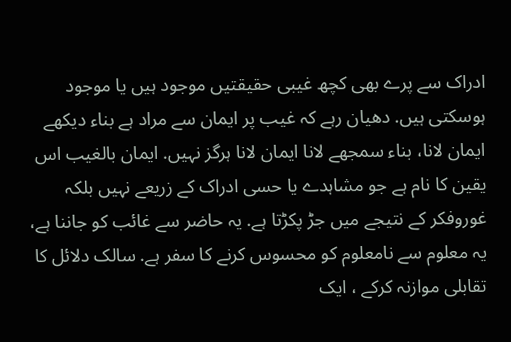ادراک سے پرے بھی کچھ غیبی حقیقتیں موجود ہیں یا موجود ہوسکتی ہیں. دھیان رہے کہ غیب پر ایمان سے مراد ہے بناء دیکھے ایمان لانا، بناء سمجھے لانا ایمان لانا ہرگز نہیں. ایمان بالغیب اس یقین کا نام ہے جو مشاہدے یا حسی ادراک کے زریعے نہیں بلکہ غوروفکر کے نتیجے میں جڑ پکڑتا ہے. یہ حاضر سے غائب کو جاننا ہے، یہ معلوم سے نامعلوم کو محسوس کرنے کا سفر ہے. سالک دلائل کا تقابلی موازنہ کرکے ، ایک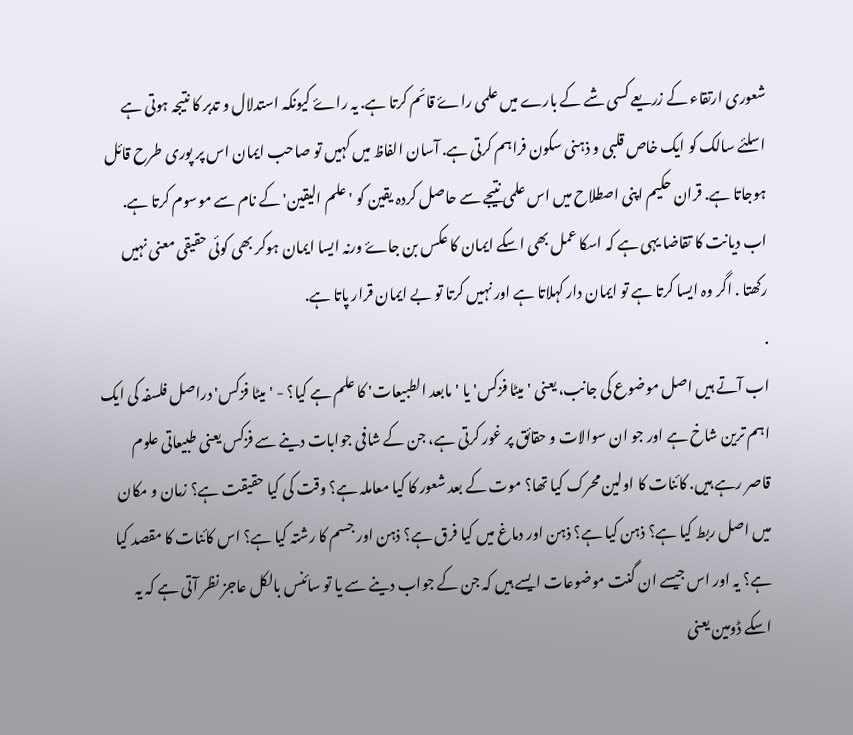شعوری ارتقاء کے زریعے کسی شے کے بارے میں علمی راۓ قائم کرتا ہے. یہ راۓ کیونکہ استدلال و تدبر کا نتیجہ ہوتی ہے اسلئے سالک کو ایک خاص قلبی و ذہنی سکون فراہم کرتی ہے. آسان الفاظ میں کہیں تو صاحب ایمان اس پر پوری طرح قائل ہوجاتا ہے. قران حکیم اپنی اصطلاح میں اس علمی نتیجے سے حاصل کردہ یقین کو 'علم الیقین' کے نام سے موسوم کرتا ہے. اب دیانت کا تقاضا یہی ہے کہ اسکا عمل بھی اسکے ایمان کا عکس بن جاۓ ورنہ ایسا ایمان ہوکر بھی کوئی حقیقی معنی نہیں رکھتا . اگر وہ ایسا کرتا ہے تو ایمان دار کہلاتا ہے اور نہیں کرتا تو بے ایمان قرار پاتا ہے.
.
اب آتے ہیں اصل موضوع کی جانب، یعنی 'میٹا فزکس' یا 'مابعد الطبیعات' کا علم ہے کیا؟ - 'میٹا فزکس' دراصل فلسفہ کی ایک اہم ترین شاخ ہے اور جو ان سوالات و حقائق پر غور کرتی ہے، جن کے شافی جوابات دینے سے فزکس یعنی طبیعاتی علوم قاصر رہے ہیں. کائنات کا اولین محرک کیا تھا؟ موت کے بعد شعور کا کیا معاملہ ہے؟ وقت کی کیا حقیقت ہے؟ زمان و مکان میں اصل ربط کیا ہے؟ ذہن کیا ہے؟ ذہن اور دماغ میں کیا فرق ہے؟ ذہن اور جسم کا رشتہ کیا ہے؟ اس کائنات کا مقصد کیا ہے؟ یہ اور اس جیسے ان گنت موضوعات ایسے ہیں کہ جن کے جواب دینے سے یا تو سائنس بالکل عاجز نظر آتی ہے کہ یہ اسکے ڈومین یعنی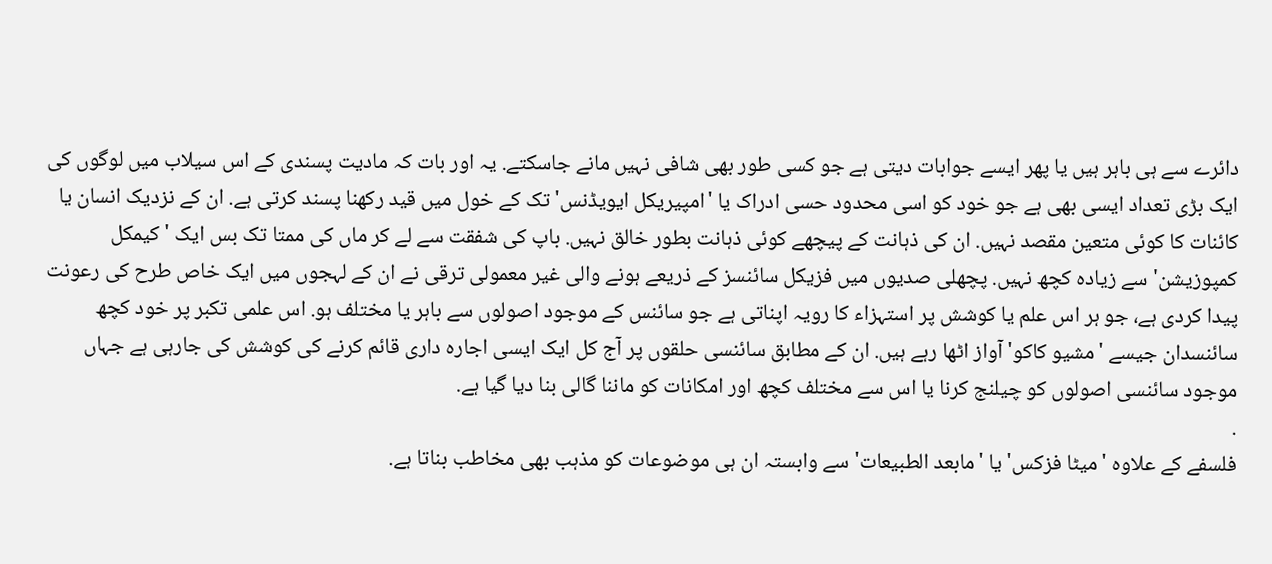دائرے سے ہی باہر ہیں یا پھر ایسے جوابات دیتی ہے جو کسی طور بھی شافی نہیں مانے جاسکتے. یہ اور بات کہ مادیت پسندی کے اس سیلاب میں لوگوں کی ایک بڑی تعداد ایسی بھی ہے جو خود کو اسی محدود حسی ادراک یا 'امپیریکل ایویڈنس' تک کے خول میں قید رکھنا پسند کرتی ہے. ان کے نزدیک انسان یا کائنات کا کوئی متعین مقصد نہیں. ان کی ذہانت کے پیچھے کوئی ذہانت بطور خالق نہیں. باپ کی شفقت سے لے کر ماں کی ممتا تک بس ایک 'کیمکل کمپوزیشن' سے زیادہ کچھ نہیں. پچھلی صدیوں میں فزیکل سائنسز کے ذریعے ہونے والی غیر معمولی ترقی نے ان کے لہجوں میں ایک خاص طرح کی رعونت پیدا کردی ہے، جو ہر اس علم یا کوشش پر استہزاء کا رویہ اپناتی ہے جو سائنس کے موجود اصولوں سے باہر یا مختلف ہو. اس علمی تکبر پر خود کچھ سائنسدان جیسے 'مشیو کاکو' آواز اٹھا رہے ہیں. ان کے مطابق سائنسی حلقوں پر آج کل ایک ایسی اجارہ داری قائم کرنے کی کوشش کی جارہی ہے جہاں موجود سائنسی اصولوں کو چیلنج کرنا یا اس سے مختلف کچھ اور امکانات کو ماننا گالی بنا دیا گیا ہے.
.
فلسفے کے علاوہ 'میٹا فزکس' یا 'مابعد الطبیعات' سے وابستہ ان ہی موضوعات کو مذہب بھی مخاطب بناتا ہے.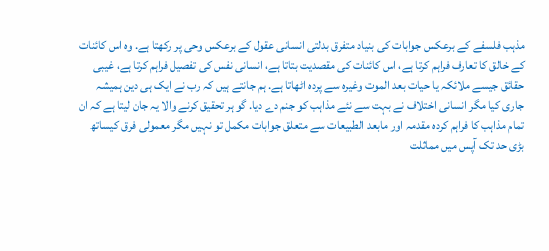مذہب فلسفے کے برعکس جوابات کی بنیاد متفرق بدلتی انسانی عقول کے برعکس وحی پر رکھتا ہے. وہ اس کائنات کے خالق کا تعارف فراہم کرتا ہے، اس کائنات کی مقصدیت بتاتا ہے، انسانی نفس کی تفصیل فراہم کرتا ہے، غیبی حقائق جیسے ملائکہ یا حیات بعد الموت وغیرہ سے پردہ اٹھاتا ہے. ہم جانتے ہیں کہ رب نے ایک ہی دین ہمیشہ جاری کیا مگر انسانی اختلاف نے بہت سے نئے مذاہب کو جنم دے دیا. گو ہر تحقیق کرنے والا یہ جان لیتا ہے کہ ان تمام مذاہب کا فراہم کردہ مقدمہ اور مابعد الطبیعات سے متعلق جوابات مکمل تو نہیں مگر معمولی فرق کیساتھ بڑی حد تک آپس میں مماثلت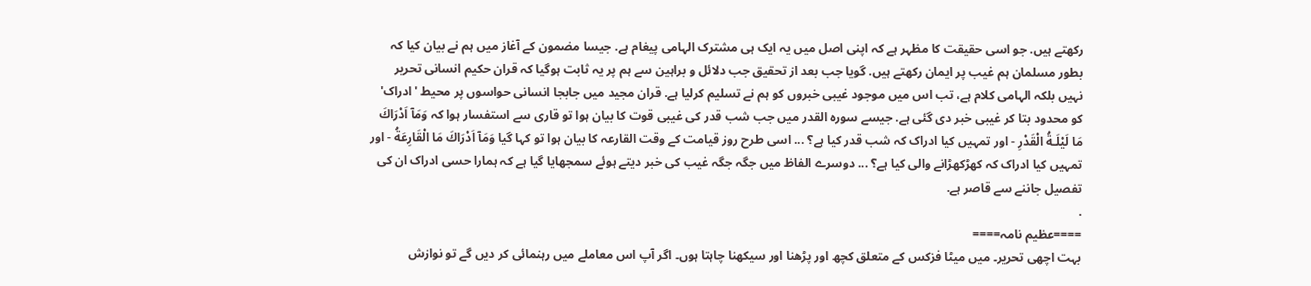رکھتے ہیں. جو اسی حقیقت کا مظہر ہے کہ اپنی اصل میں یہ ایک ہی مشترک الہامی پیغام ہے. جیسا مضمون کے آغاز میں ہم نے بیان کیا کہ بطور مسلمان ہم غیب پر ایمان رکھتے ہیں. گویا جب بعد از تحقیق جب دلائل و براہین سے ہم پر یہ ثابت ہوگیا کہ قران حکیم انسانی تحریر نہیں بلکہ الہامی کلام ہے، تب اس میں موجود غیبی خبروں کو ہم نے تسلیم کرلیا ہے. قران مجید میں جابجا انسانی حواسوں پر محیط 'ادراک' کو محدود بتا کر غیبی خبر دی گئی ہے. جیسے سورہ القدر میں جب شب قدر کی غیبی قوت کا بیان ہوا تو قاری سے استفسار ہوا کہ وَمَآ اَدْرَاكَ مَا لَيْلَـةُ الْقَدْرِ - اور تمہیں کیا ادراک کہ شب قدر کیا ہے؟ ... اسی طرح روز قیامت کے وقت القارعہ کا بیان ہوا تو کہا گیا وَمَآ اَدْرَاكَ مَا الْقَارِعَةُ - اور تمہیں کیا ادراک کہ کھڑکھڑانے والی کیا ہے؟ ... دوسرے الفاظ میں جگہ جگہ غیب کی خبر دیتے ہوئے سمجھایا گیا ہے کہ ہمارا حسی ادراک ان کی تفصیل جاننے سے قاصر ہے.
.
====عظیم نامہ====
بہت اچھی تحریر۔ میں میٹا فزکس کے متعلق کچھ اور پڑھنا اور سیکھنا چاہتا ہوں۔ اگر آپ اس معاملے میں رہنمائی کر دیں گے تو نوازش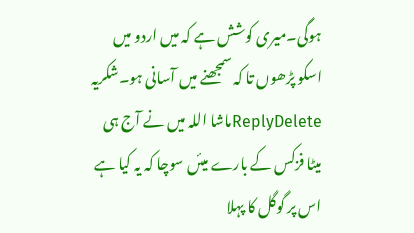ہوگی۔میری کوشش ہے کہ میں اردو میں اسکو پڑھوں تا کہ سمجھنے میں آسانی ہو۔شکریہ
ReplyDeleteماشا اللہ میں نے آج ہی میٹا فزکس کے بارے میئں سوچا کہ یہ کیا ہے اس پر گوگل کا پہلا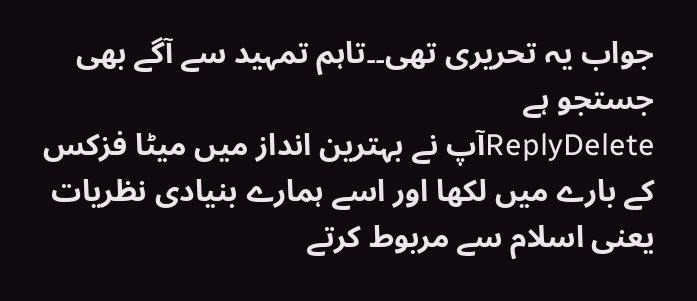جواب یہ تحریری تھی۔۔تاہم تمہید سے آگے بھی جستجو ہے
ReplyDeleteآپ نے بہترین انداز میں میٹا فزکس کے بارے میں لکھا اور اسے ہمارے بنیادی نظریات یعنی اسلام سے مربوط کرتے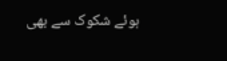ہوئے شکوک سے بھی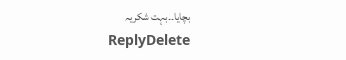بچایا۔۔بہت شکریہ
ReplyDelete